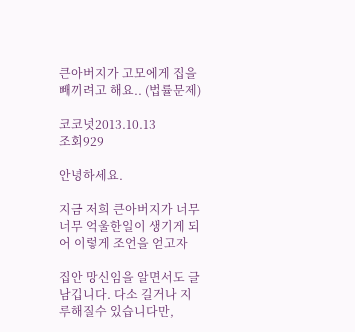큰아버지가 고모에게 집을 빼끼려고 해요.. (법률문제)

코코넛2013.10.13
조회929

안녕하세요.

지금 저희 큰아버지가 너무너무 억울한일이 생기게 되어 이렇게 조언을 얻고자

집안 망신임을 알면서도 글남깁니다. 다소 길거나 지루해질수 있습니다만,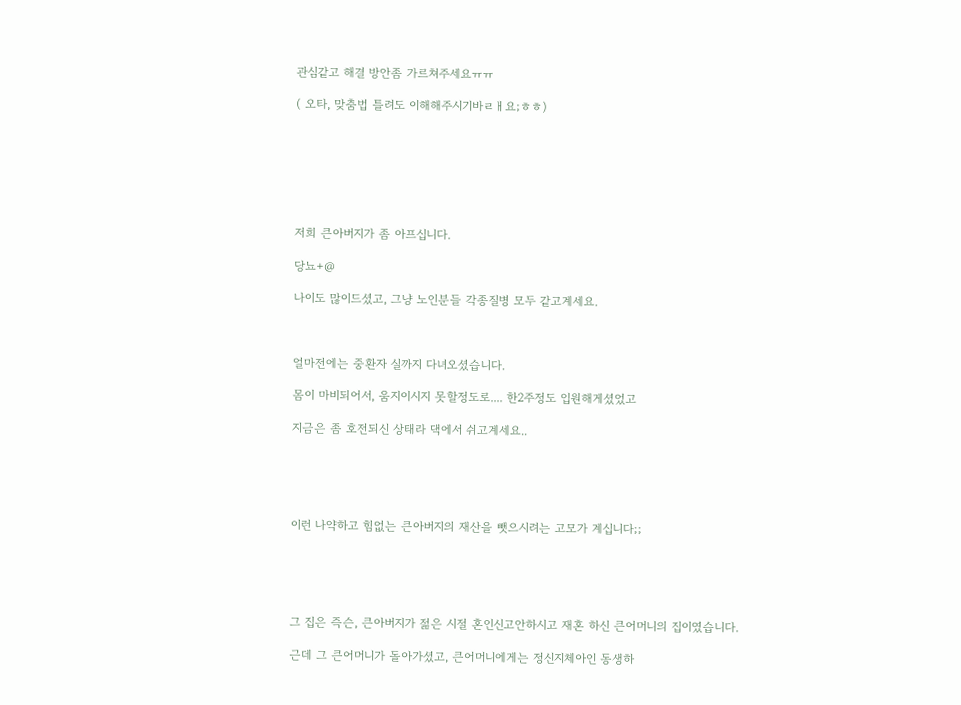관심같고 해결 방안좀 가르쳐주세요ㅠㅠ

( 오타, 맞춤법 틀려도 이해해주시기바ㄹㅐ요;ㅎㅎ)







저희 큰아버지가 좀 아프십니다.

당뇨+@

나이도 많이드셨고, 그냥 노인분들 각종질병 모두 같고계세요.



얼마전에는 중환자 실까지 다녀오셨습니다.

몸이 마비되어서, 움지이시지 못할정도로.... 한2주정도 입원해게셨었고

지금은 좀 호전되신 상태라 댁에서 쉬고계세요..





이런 나약하고 힘없는 큰아버지의 재산을 뺏으시려는 고모가 계십니다;;





그 집은 즉슨, 큰아버지가 젊은 시절 혼인신고안하시고 재혼 하신 큰어머니의 집이였습니다.

근데 그 큰어머니가 돌아가셨고, 큰어머니에게는 정신지체아인 동생하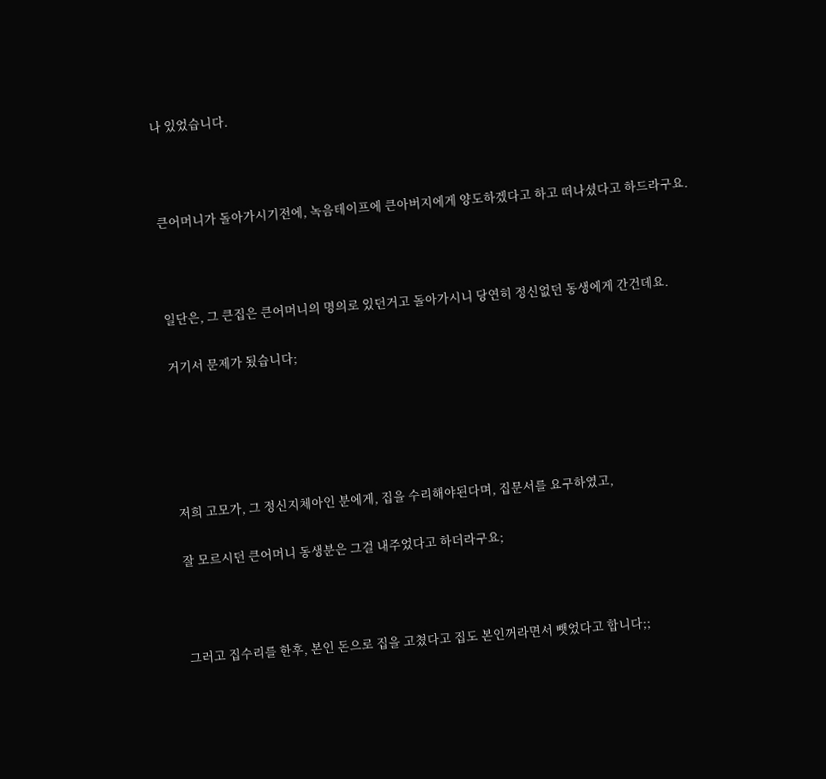나 있었습니다.



큰어머니가 돌아가시기전에, 녹음테이프에 큰아버지에게 양도하겠다고 하고 떠나셨다고 하드라구요.



일단은, 그 큰집은 큰어머니의 명의로 있던거고 돌아가시니 당연히 정신없던 동생에게 간건데요.

거기서 문제가 됬습니다;





저희 고모가, 그 정신지체아인 분에게, 집을 수리해야된다며, 집문서를 요구하였고,

잘 모르시던 큰어머니 동생분은 그걸 내주었다고 하더라구요;



그러고 집수리를 한후, 본인 돈으로 집을 고쳤다고 집도 본인꺼라면서 뺏었다고 합니다;;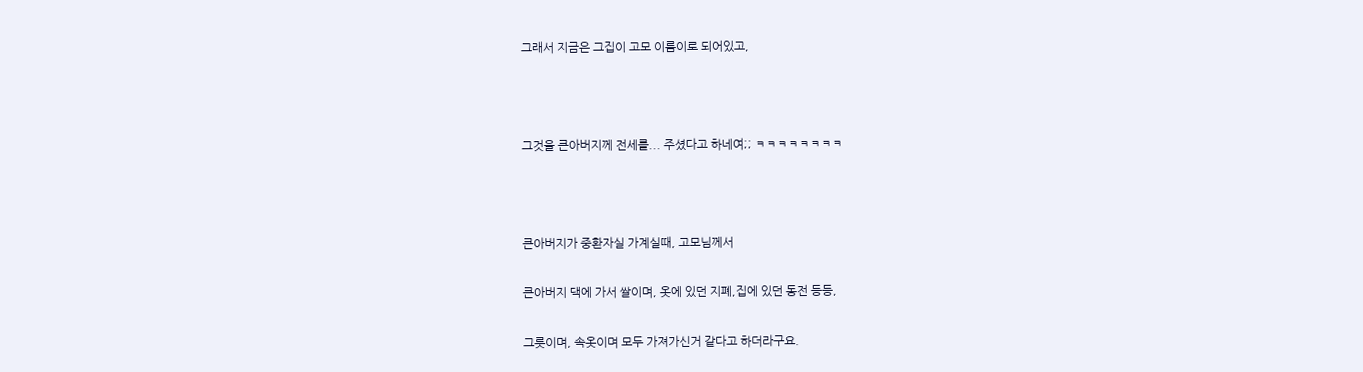그래서 지금은 그집이 고모 이름이로 되어있고,



그것을 큰아버지께 전세를... 주셨다고 하네여;; ㅋㅋㅋㅋㅋㅋㅋㅋ



큰아버지가 중환자실 가계실때, 고모님께서

큰아버지 댁에 가서 쌀이며, 옷에 있던 지폐,집에 있던 동전 등등,

그릇이며, 속옷이며 모두 가져가신거 같다고 하더라구요.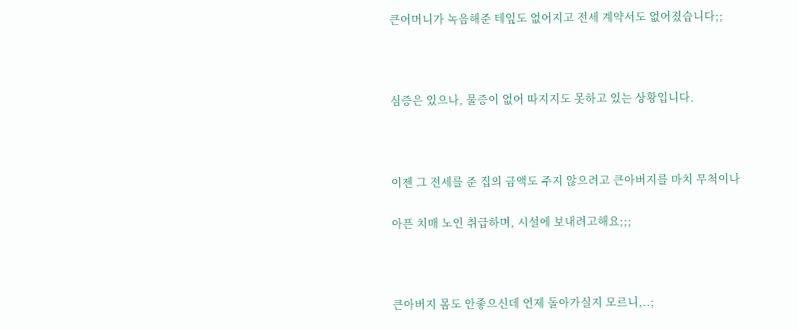큰어머니가 녹음해준 테잎도 없어지고 전세 계약서도 없어졌습니다;;



심증은 있으나, 물증이 없어 따지지도 못하고 있는 상황입니다.



이젠 그 전세를 준 집의 금액도 주지 않으려고 큰아버지를 마치 무척이나

아픈 치매 노인 취급하며, 시설에 보내려고해요;;;



큰아버지 몸도 안좋으신데 언제 돌아가실지 모르니,..;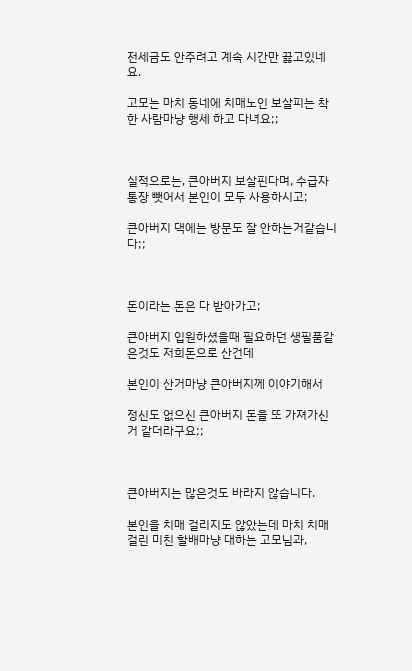전세금도 안주려고 계속 시간만 끓고있네요.

고모는 마치 동네에 치매노인 보살피는 착한 사람마냥 행세 하고 다녀요;;



실적으로는, 큰아버지 보살핀다며, 수급자 통장 뺏어서 본인이 모두 사용하시고;

큰아버지 댁에는 방문도 잘 안하는거같습니다;;



돈이라는 돈은 다 받아가고;

큰아버지 입원하셨을때 필요하던 생필품같은것도 저희돈으로 산건데

본인이 산거마냥 큰아버지께 이야기해서

정신도 없으신 큰아버지 돈을 또 가져가신거 같더라구요;;



큰아버지는 많은것도 바라지 않습니다.

본인을 치매 걸리지도 않았는데 마치 치매 걸린 미친 할배마냥 대하는 고모님과,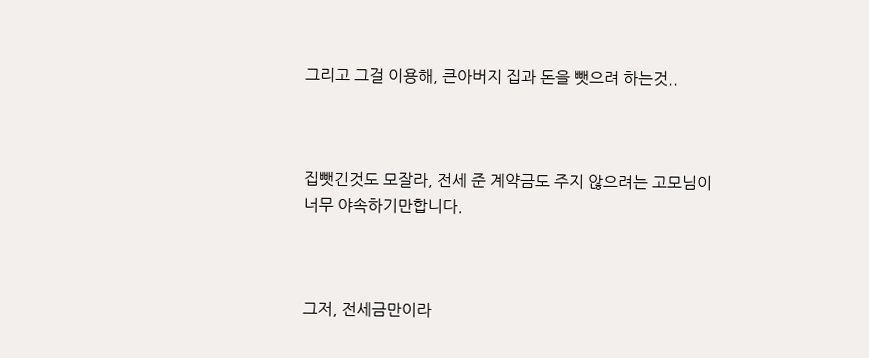그리고 그걸 이용해, 큰아버지 집과 돈을 뺏으려 하는것..



집뺏긴것도 모잘라, 전세 준 계약금도 주지 않으려는 고모님이 너무 야속하기만합니다.



그저, 전세금만이라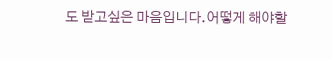도 받고싶은 마음입니다.어떻게 해야할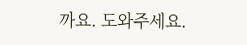까요. 도와주세요.